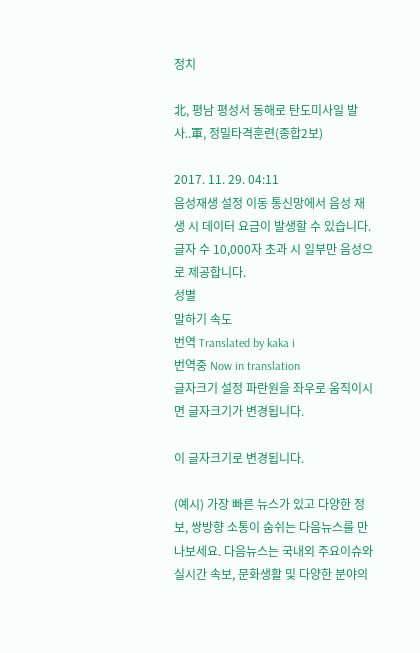정치

北, 평남 평성서 동해로 탄도미사일 발사..軍, 정밀타격훈련(종합2보)

2017. 11. 29. 04:11
음성재생 설정 이동 통신망에서 음성 재생 시 데이터 요금이 발생할 수 있습니다. 글자 수 10,000자 초과 시 일부만 음성으로 제공합니다.
성별
말하기 속도
번역 Translated by kaka i
번역중 Now in translation
글자크기 설정 파란원을 좌우로 움직이시면 글자크기가 변경됩니다.

이 글자크기로 변경됩니다.

(예시) 가장 빠른 뉴스가 있고 다양한 정보, 쌍방향 소통이 숨쉬는 다음뉴스를 만나보세요. 다음뉴스는 국내외 주요이슈와 실시간 속보, 문화생활 및 다양한 분야의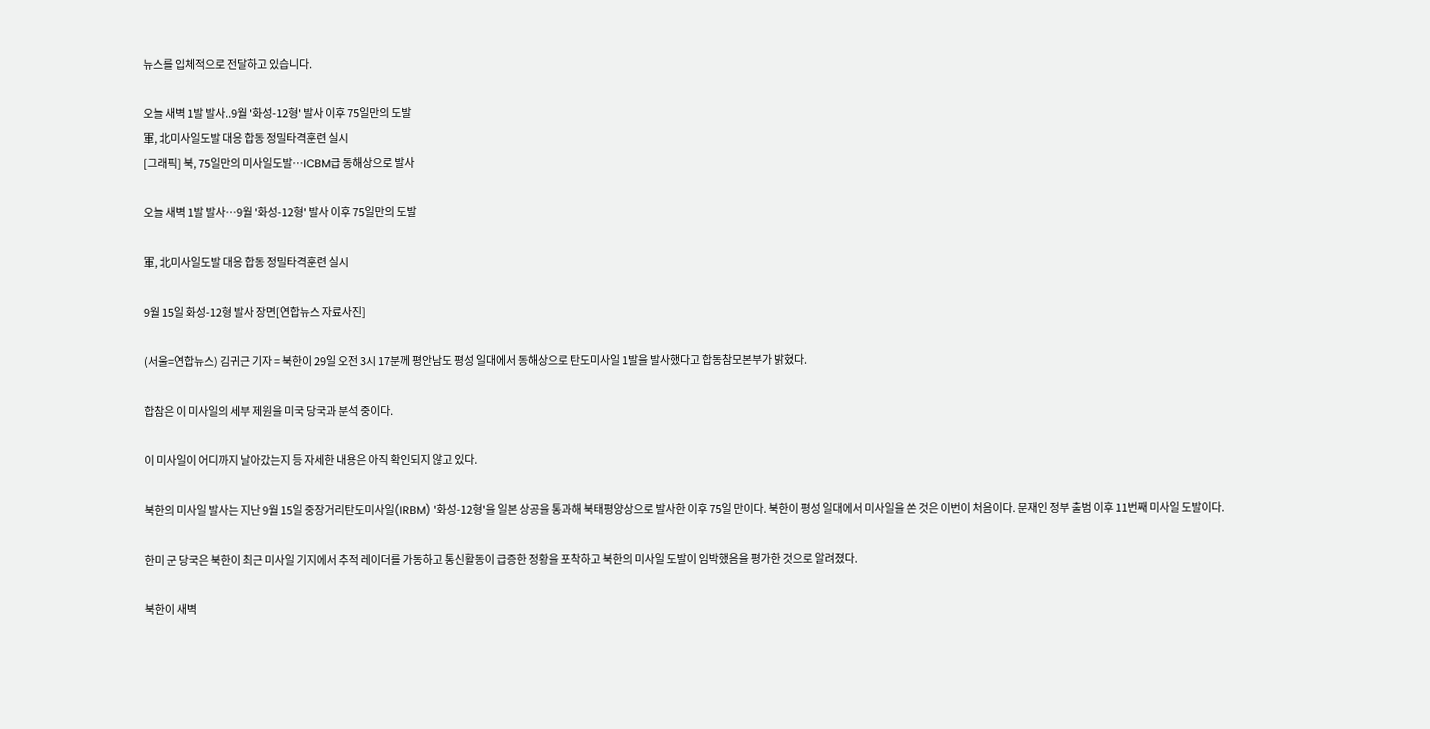뉴스를 입체적으로 전달하고 있습니다.

오늘 새벽 1발 발사..9월 '화성-12형' 발사 이후 75일만의 도발
軍, 北미사일도발 대응 합동 정밀타격훈련 실시
[그래픽] 북, 75일만의 미사일도발…ICBM급 동해상으로 발사

오늘 새벽 1발 발사…9월 '화성-12형' 발사 이후 75일만의 도발

軍, 北미사일도발 대응 합동 정밀타격훈련 실시

9월 15일 화성-12형 발사 장면[연합뉴스 자료사진]

(서울=연합뉴스) 김귀근 기자 = 북한이 29일 오전 3시 17분께 평안남도 평성 일대에서 동해상으로 탄도미사일 1발을 발사했다고 합동참모본부가 밝혔다.

합참은 이 미사일의 세부 제원을 미국 당국과 분석 중이다.

이 미사일이 어디까지 날아갔는지 등 자세한 내용은 아직 확인되지 않고 있다.

북한의 미사일 발사는 지난 9월 15일 중장거리탄도미사일(IRBM) '화성-12형'을 일본 상공을 통과해 북태평양상으로 발사한 이후 75일 만이다. 북한이 평성 일대에서 미사일을 쏜 것은 이번이 처음이다. 문재인 정부 출범 이후 11번째 미사일 도발이다.

한미 군 당국은 북한이 최근 미사일 기지에서 추적 레이더를 가동하고 통신활동이 급증한 정황을 포착하고 북한의 미사일 도발이 임박했음을 평가한 것으로 알려졌다.

북한이 새벽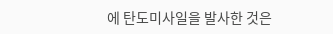에 탄도미사일을 발사한 것은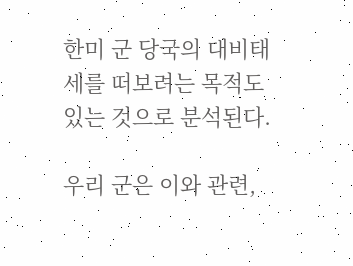한미 군 당국의 대비태세를 떠보려는 목적도 있는 것으로 분석된다.

우리 군은 이와 관련,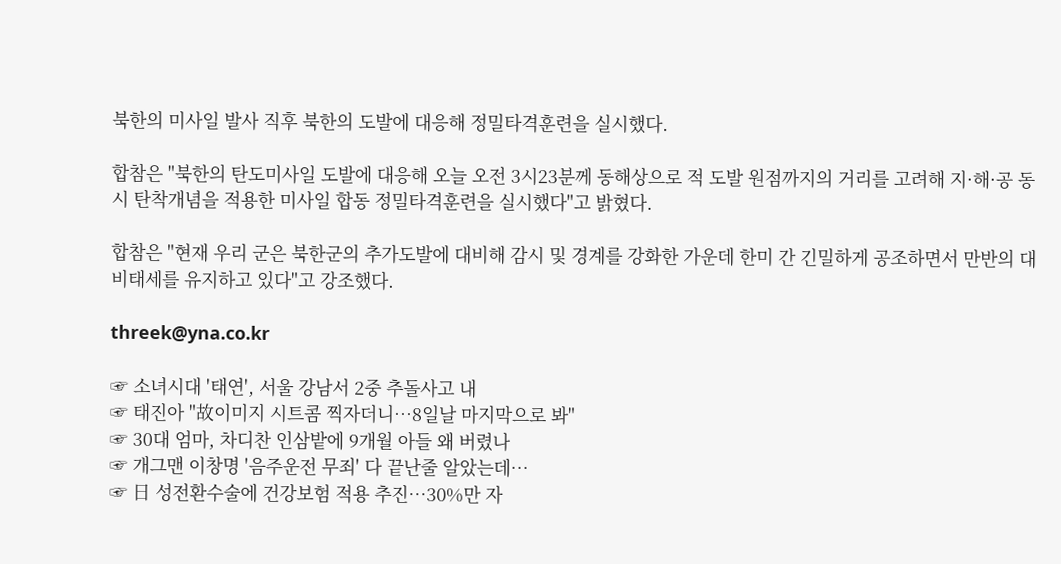북한의 미사일 발사 직후 북한의 도발에 대응해 정밀타격훈련을 실시했다.

합참은 "북한의 탄도미사일 도발에 대응해 오늘 오전 3시23분께 동해상으로 적 도발 원점까지의 거리를 고려해 지·해·공 동시 탄착개념을 적용한 미사일 합동 정밀타격훈련을 실시했다"고 밝혔다.

합참은 "현재 우리 군은 북한군의 추가도발에 대비해 감시 및 경계를 강화한 가운데 한미 간 긴밀하게 공조하면서 만반의 대비태세를 유지하고 있다"고 강조했다.

threek@yna.co.kr

☞ 소녀시대 '태연', 서울 강남서 2중 추돌사고 내
☞ 태진아 "故이미지 시트콤 찍자더니…8일날 마지막으로 봐"
☞ 30대 엄마, 차디찬 인삼밭에 9개월 아들 왜 버렸나
☞ 개그맨 이창명 '음주운전 무죄' 다 끝난줄 알았는데…
☞ 日 성전환수술에 건강보험 적용 추진…30%만 자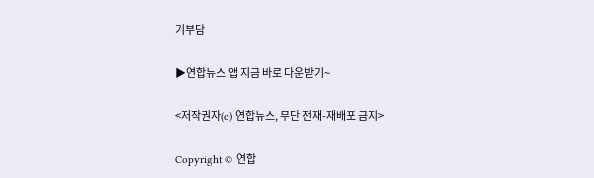기부담

▶연합뉴스 앱 지금 바로 다운받기~

<저작권자(c) 연합뉴스, 무단 전재-재배포 금지>

Copyright © 연합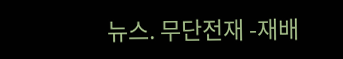뉴스. 무단전재 -재배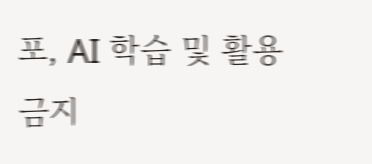포, AI 학습 및 활용 금지